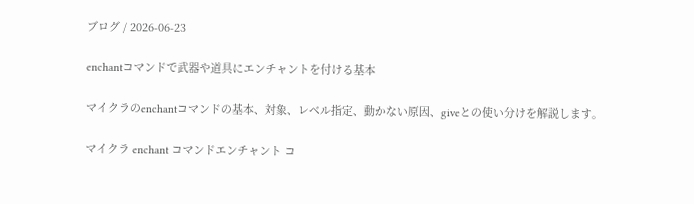ブログ / 2026-06-23

enchantコマンドで武器や道具にエンチャントを付ける基本

マイクラのenchantコマンドの基本、対象、レベル指定、動かない原因、giveとの使い分けを解説します。

マイクラ enchant コマンドエンチャント コ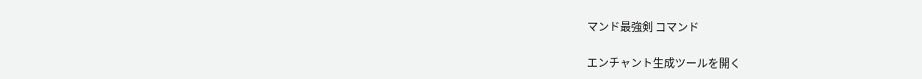マンド最強剣 コマンド

エンチャント生成ツールを開く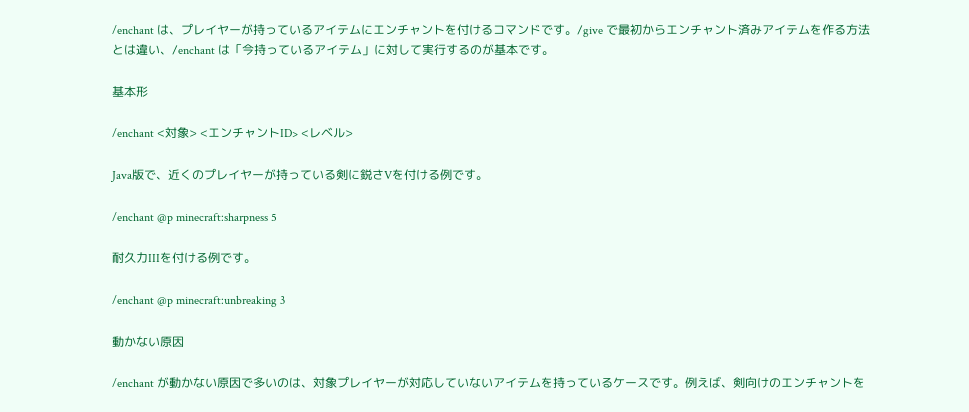/enchant は、プレイヤーが持っているアイテムにエンチャントを付けるコマンドです。/give で最初からエンチャント済みアイテムを作る方法とは違い、/enchant は「今持っているアイテム」に対して実行するのが基本です。

基本形

/enchant <対象> <エンチャントID> <レベル>

Java版で、近くのプレイヤーが持っている剣に鋭さVを付ける例です。

/enchant @p minecraft:sharpness 5

耐久力IIIを付ける例です。

/enchant @p minecraft:unbreaking 3

動かない原因

/enchant が動かない原因で多いのは、対象プレイヤーが対応していないアイテムを持っているケースです。例えば、剣向けのエンチャントを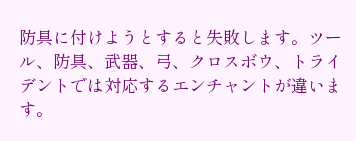防具に付けようとすると失敗します。ツール、防具、武器、弓、クロスボウ、トライデントでは対応するエンチャントが違います。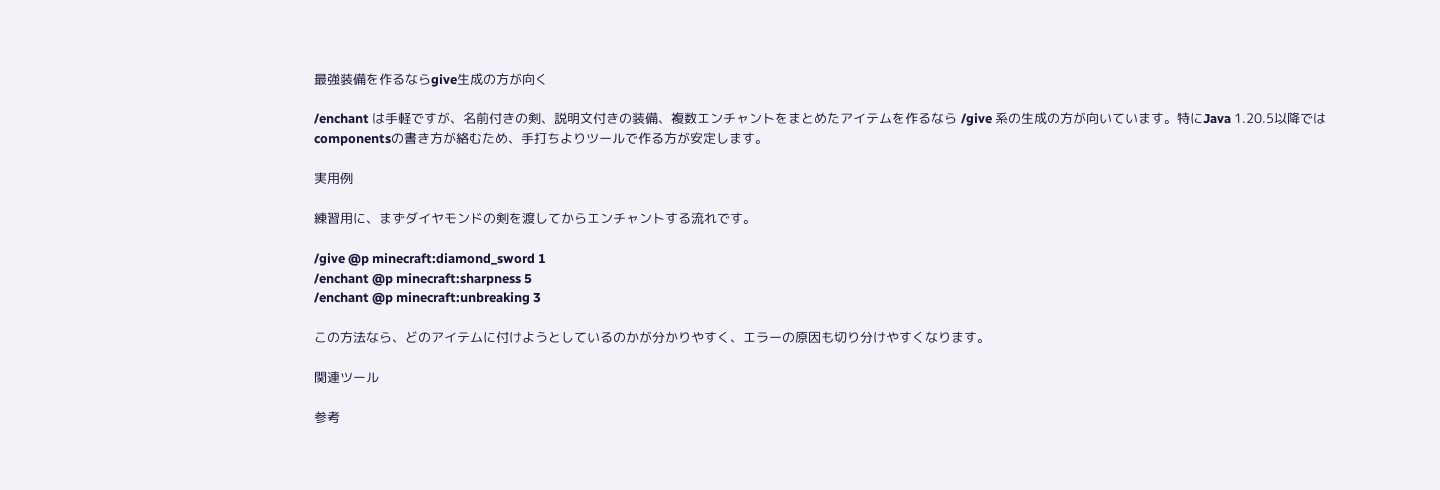最強装備を作るならgive生成の方が向く

/enchant は手軽ですが、名前付きの剣、説明文付きの装備、複数エンチャントをまとめたアイテムを作るなら /give 系の生成の方が向いています。特にJava 1.20.5以降ではcomponentsの書き方が絡むため、手打ちよりツールで作る方が安定します。

実用例

練習用に、まずダイヤモンドの剣を渡してからエンチャントする流れです。

/give @p minecraft:diamond_sword 1
/enchant @p minecraft:sharpness 5
/enchant @p minecraft:unbreaking 3

この方法なら、どのアイテムに付けようとしているのかが分かりやすく、エラーの原因も切り分けやすくなります。

関連ツール

参考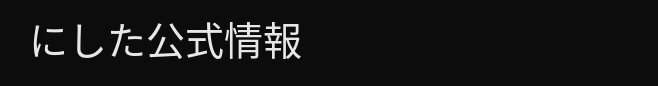にした公式情報